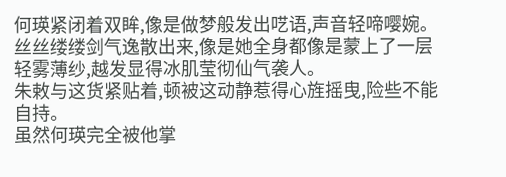何瑛紧闭着双眸,像是做梦般发出呓语,声音轻啼嘤婉。
丝丝缕缕剑气逸散出来,像是她全身都像是蒙上了一层轻雾薄纱,越发显得冰肌莹彻仙气袭人。
朱敕与这货紧贴着,顿被这动静惹得心旌摇曳,险些不能自持。
虽然何瑛完全被他掌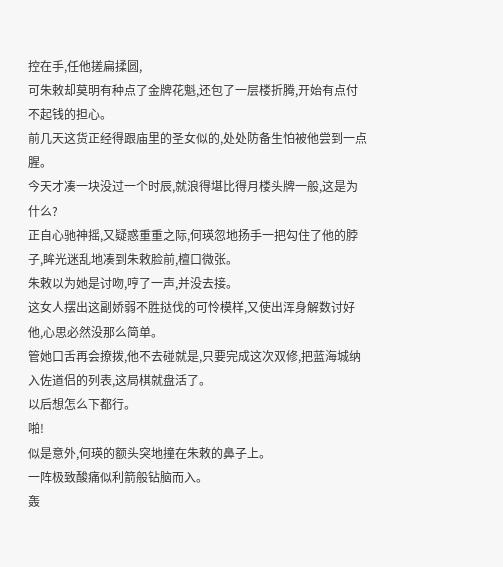控在手,任他搓扁揉圆,
可朱敕却莫明有种点了金牌花魁,还包了一层楼折腾,开始有点付不起钱的担心。
前几天这货正经得跟庙里的圣女似的,处处防备生怕被他尝到一点腥。
今天才凑一块没过一个时辰,就浪得堪比得月楼头牌一般,这是为什么?
正自心驰神摇,又疑惑重重之际,何瑛忽地扬手一把勾住了他的脖子,眸光迷乱地凑到朱敕脸前,檀口微张。
朱敕以为她是讨吻,哼了一声,并没去接。
这女人摆出这副娇弱不胜挞伐的可怜模样,又使出浑身解数讨好他,心思必然没那么简单。
管她口舌再会撩拨,他不去碰就是,只要完成这次双修,把蓝海城纳入佐道侣的列表,这局棋就盘活了。
以后想怎么下都行。
啪!
似是意外,何瑛的额头突地撞在朱敕的鼻子上。
一阵极致酸痛似利箭般钻脑而入。
轰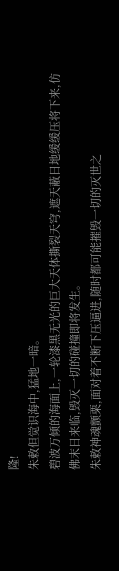隆!
朱敕但觉识海中,猛地一暗。
碧波万倾的海面上,一轮漆黑无光的巨大天体撕裂天穹,遮天蔽日地缓缓压将下来,仿佛末日来临,毁灭一切的碰撞即将发生。
朱敕神魂颤栗,面对着不断下压逼进,随时都可能摧毁一切的灭世之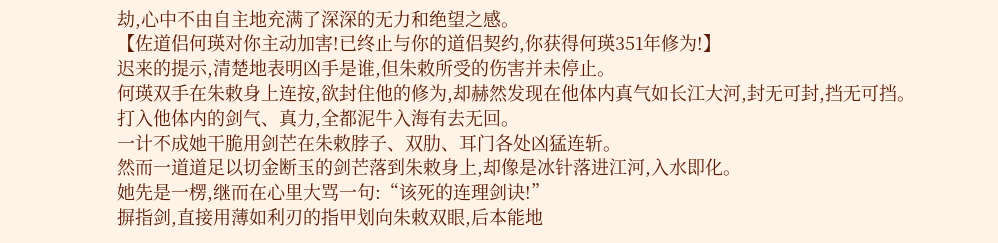劫,心中不由自主地充满了深深的无力和绝望之感。
【佐道侣何瑛对你主动加害!已终止与你的道侣契约,你获得何瑛351年修为!】
迟来的提示,清楚地表明凶手是谁,但朱敕所受的伤害并未停止。
何瑛双手在朱敕身上连按,欲封住他的修为,却赫然发现在他体内真气如长江大河,封无可封,挡无可挡。
打入他体内的剑气、真力,全都泥牛入海有去无回。
一计不成她干脆用剑芒在朱敕脖子、双肋、耳门各处凶猛连斩。
然而一道道足以切金断玉的剑芒落到朱敕身上,却像是冰针落进江河,入水即化。
她先是一楞,继而在心里大骂一句:“该死的连理剑诀!”
摒指剑,直接用薄如利刃的指甲划向朱敕双眼,后本能地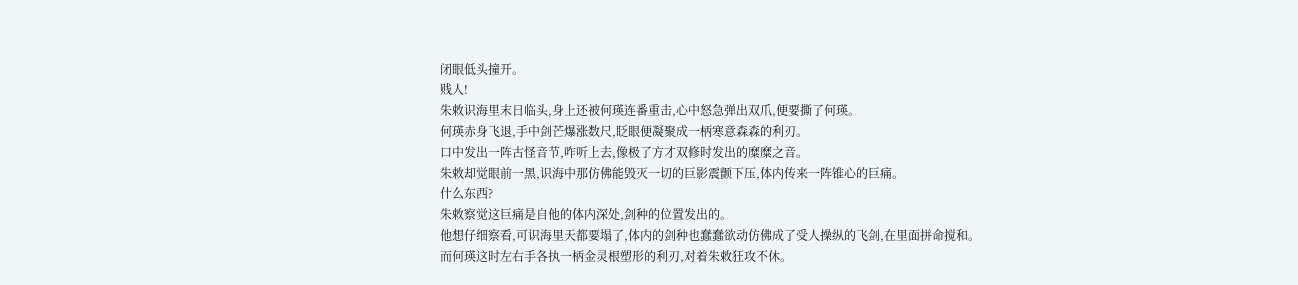闭眼低头撞开。
贱人!
朱敕识海里末日临头,身上还被何瑛连番重击,心中怒急弹出双爪,便要撕了何瑛。
何瑛赤身飞退,手中剑芒爆涨数尺,眨眼便凝聚成一柄寒意森森的利刃。
口中发出一阵古怪音节,咋听上去,像极了方才双修时发出的糜糜之音。
朱敕却觉眼前一黑,识海中那仿佛能毁灭一切的巨影震颤下压,体内传来一阵锥心的巨痛。
什么东西?
朱敕察觉这巨痛是自他的体内深处,剑种的位置发出的。
他想仔细察看,可识海里天都要塌了,体内的剑种也蠢蠢欲动仿佛成了受人操纵的飞剑,在里面拼命搅和。
而何瑛这时左右手各执一柄金灵根塑形的利刃,对着朱敕狂攻不休。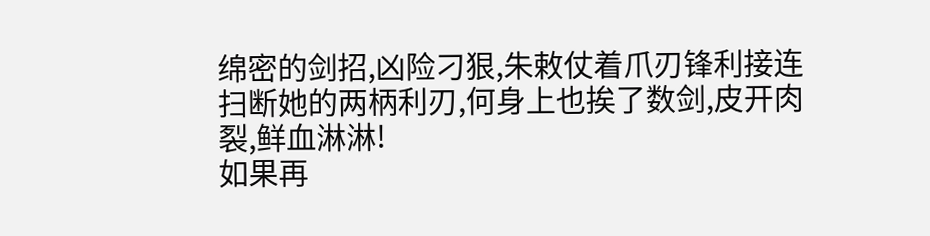绵密的剑招,凶险刁狠,朱敕仗着爪刃锋利接连扫断她的两柄利刃,何身上也挨了数剑,皮开肉裂,鲜血淋淋!
如果再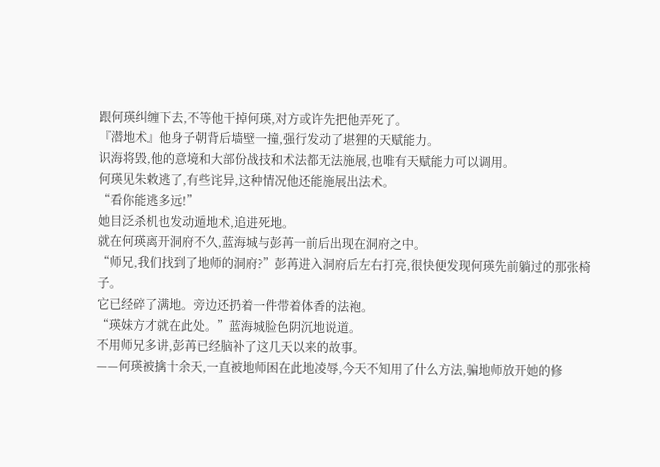跟何瑛纠缠下去,不等他干掉何瑛,对方或许先把他弄死了。
『潜地术』他身子朝背后墙壁一撞,强行发动了堪狸的天赋能力。
识海将毁,他的意境和大部份战技和术法都无法施展,也唯有天赋能力可以调用。
何瑛见朱敕逃了,有些诧异,这种情况他还能施展出法术。
“看你能逃多远!”
她目泛杀机也发动遁地术,追进死地。
就在何瑛离开洞府不久,蓝海城与彭苒一前后出现在洞府之中。
“师兄,我们找到了地师的洞府?”彭苒进入洞府后左右打亮,很快便发现何瑛先前躺过的那张椅子。
它已经碎了满地。旁边还扔着一件带着体香的法袍。
“瑛妹方才就在此处。”蓝海城脸色阴沉地说道。
不用师兄多讲,彭苒已经脑补了这几天以来的故事。
——何瑛被擒十余天,一直被地师困在此地凌辱,今天不知用了什么方法,骗地师放开她的修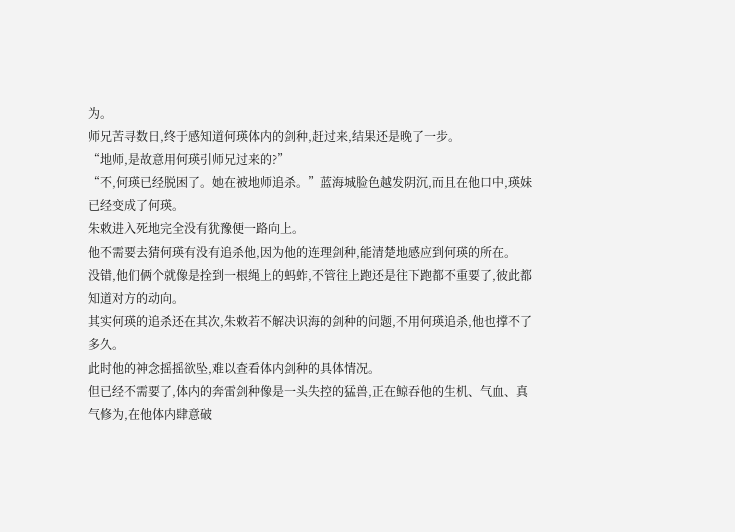为。
师兄苦寻数日,终于感知道何瑛体内的剑种,赶过来,结果还是晚了一步。
“地师,是故意用何瑛引师兄过来的?”
“不,何瑛已经脱困了。她在被地师追杀。”蓝海城脸色越发阴沉,而且在他口中,瑛妹已经变成了何瑛。
朱敕进入死地完全没有犹豫便一路向上。
他不需要去猜何瑛有没有追杀他,因为他的连理剑种,能清楚地感应到何瑛的所在。
没错,他们俩个就像是拴到一根绳上的蚂蚱,不管往上跑还是往下跑都不重要了,彼此都知道对方的动向。
其实何瑛的追杀还在其次,朱敕若不解决识海的剑种的问题,不用何瑛追杀,他也撑不了多久。
此时他的神念摇摇欲坠,难以查看体内剑种的具体情况。
但已经不需要了,体内的奔雷剑种像是一头失控的猛兽,正在鲸吞他的生机、气血、真气修为,在他体内肆意破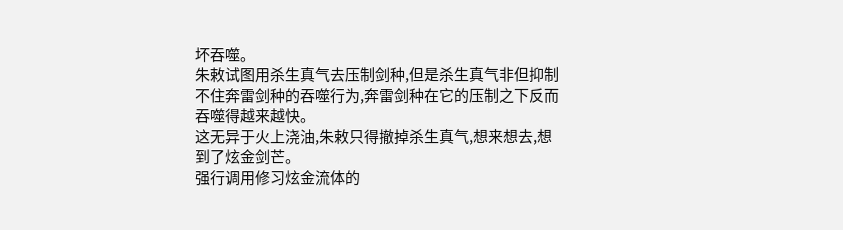坏吞噬。
朱敕试图用杀生真气去压制剑种,但是杀生真气非但抑制不住奔雷剑种的吞噬行为,奔雷剑种在它的压制之下反而吞噬得越来越快。
这无异于火上浇油,朱敕只得撤掉杀生真气,想来想去,想到了炫金剑芒。
强行调用修习炫金流体的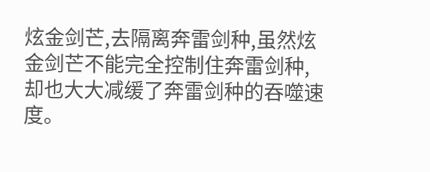炫金剑芒,去隔离奔雷剑种,虽然炫金剑芒不能完全控制住奔雷剑种,却也大大减缓了奔雷剑种的吞噬速度。